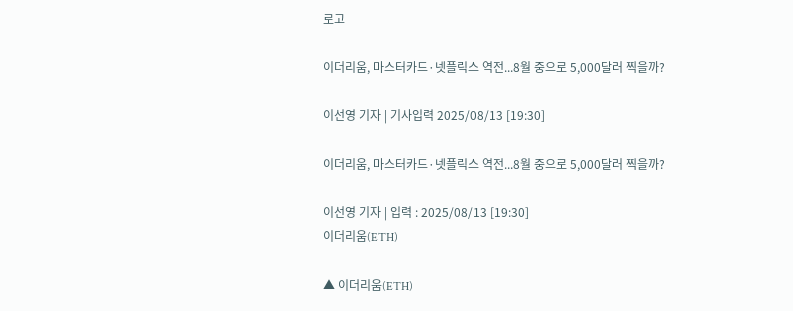로고

이더리움, 마스터카드·넷플릭스 역전...8월 중으로 5,000달러 찍을까?

이선영 기자 | 기사입력 2025/08/13 [19:30]

이더리움, 마스터카드·넷플릭스 역전...8월 중으로 5,000달러 찍을까?

이선영 기자 | 입력 : 2025/08/13 [19:30]
이더리움(ETH)

▲ 이더리움(ETH)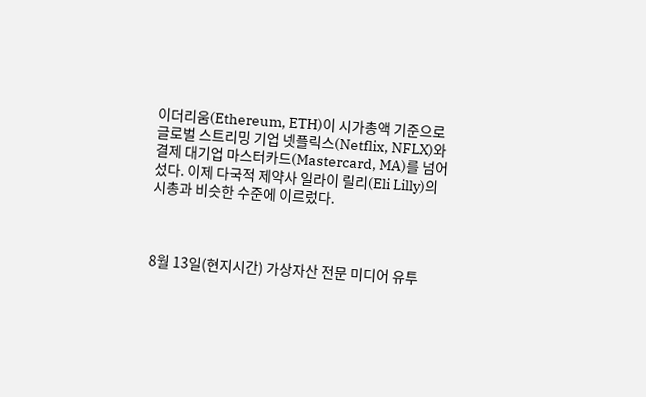이더리움(Ethereum, ETH)이 시가총액 기준으로 글로벌 스트리밍 기업 넷플릭스(Netflix, NFLX)와 결제 대기업 마스터카드(Mastercard, MA)를 넘어섰다. 이제 다국적 제약사 일라이 릴리(Eli Lilly)의 시총과 비슷한 수준에 이르렀다.



8월 13일(현지시간) 가상자산 전문 미디어 유투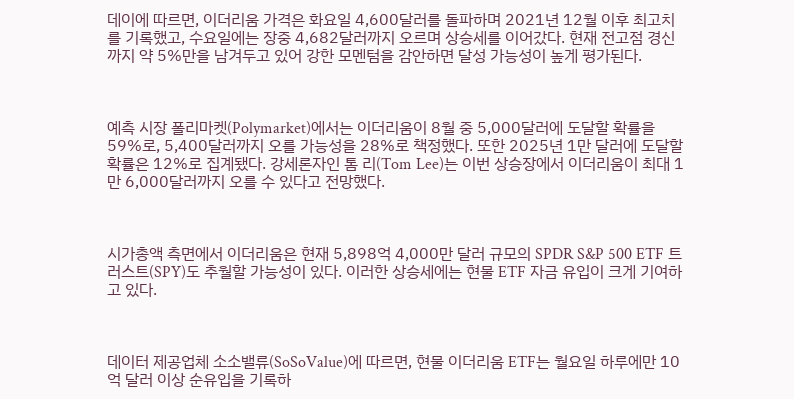데이에 따르면, 이더리움 가격은 화요일 4,600달러를 돌파하며 2021년 12월 이후 최고치를 기록했고, 수요일에는 장중 4,682달러까지 오르며 상승세를 이어갔다. 현재 전고점 경신까지 약 5%만을 남겨두고 있어 강한 모멘텀을 감안하면 달성 가능성이 높게 평가된다.



예측 시장 폴리마켓(Polymarket)에서는 이더리움이 8월 중 5,000달러에 도달할 확률을 59%로, 5,400달러까지 오를 가능성을 28%로 책정했다. 또한 2025년 1만 달러에 도달할 확률은 12%로 집계됐다. 강세론자인 톰 리(Tom Lee)는 이번 상승장에서 이더리움이 최대 1만 6,000달러까지 오를 수 있다고 전망했다.



시가총액 측면에서 이더리움은 현재 5,898억 4,000만 달러 규모의 SPDR S&P 500 ETF 트러스트(SPY)도 추월할 가능성이 있다. 이러한 상승세에는 현물 ETF 자금 유입이 크게 기여하고 있다.



데이터 제공업체 소소밸류(SoSoValue)에 따르면, 현물 이더리움 ETF는 월요일 하루에만 10억 달러 이상 순유입을 기록하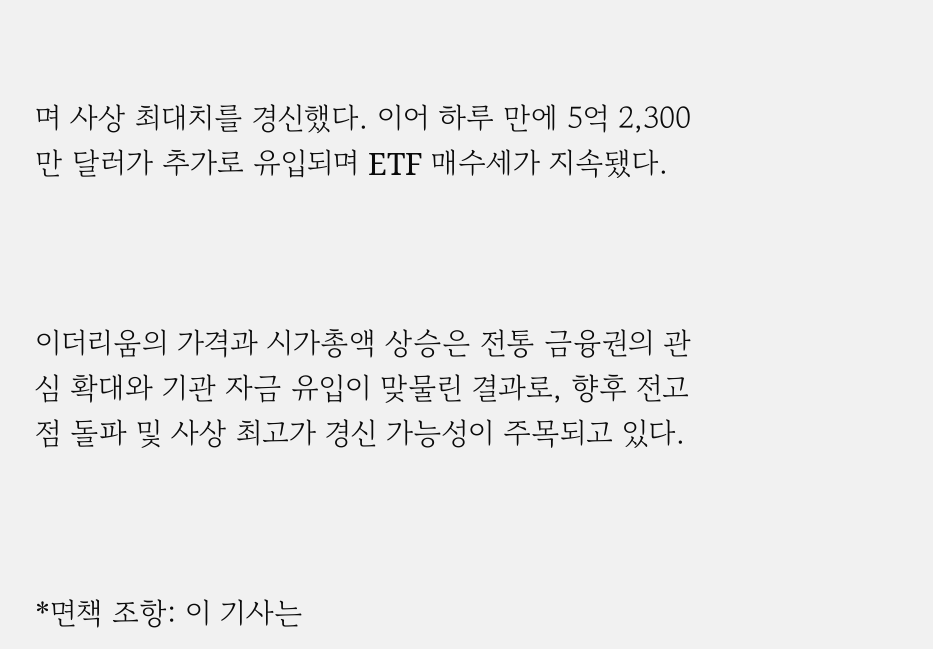며 사상 최대치를 경신했다. 이어 하루 만에 5억 2,300만 달러가 추가로 유입되며 ETF 매수세가 지속됐다.



이더리움의 가격과 시가총액 상승은 전통 금융권의 관심 확대와 기관 자금 유입이 맞물린 결과로, 향후 전고점 돌파 및 사상 최고가 경신 가능성이 주목되고 있다.



*면책 조항: 이 기사는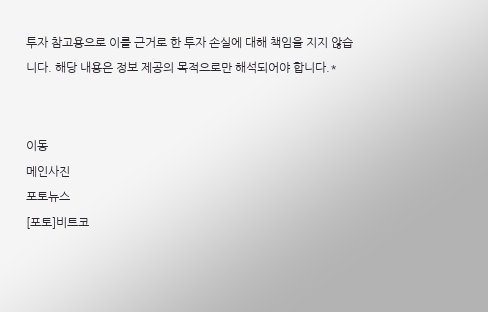투자 참고용으로 이를 근거로 한 투자 손실에 대해 책임을 지지 않습니다. 해당 내용은 정보 제공의 목적으로만 해석되어야 합니다.*


이동
메인사진
포토뉴스
[포토]비트코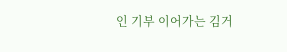인 기부 이어가는 김거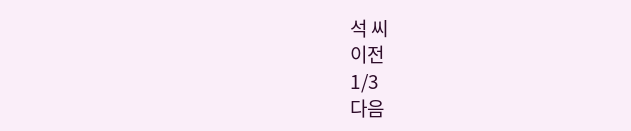석 씨
이전
1/3
다음